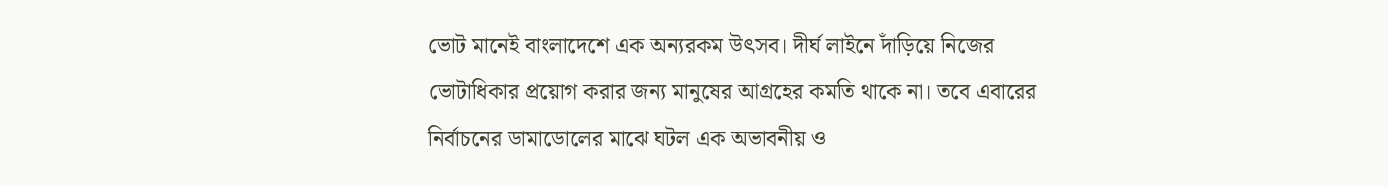ভোট মানেই বাংলাদেশে এক অন্যরকম উৎসব। দীর্ঘ লাইনে দাঁড়িয়ে নিজের ভোটাধিকার প্রয়োগ করার জন্য মানুষের আগ্রহের কমতি থাকে না। তবে এবারের নির্বাচনের ডামাডোলের মাঝে ঘটল এক অভাবনীয় ও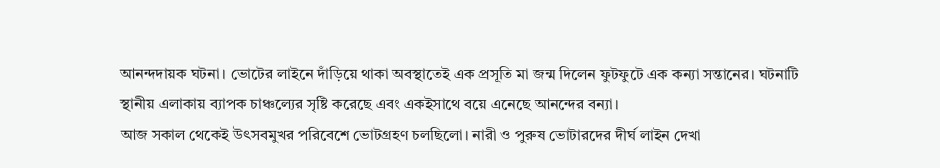আনন্দদায়ক ঘটনা। ভোটের লাইনে দাঁড়িয়ে থাকা অবস্থাতেই এক প্রসূতি মা জন্ম দিলেন ফুটফুটে এক কন্যা সন্তানের। ঘটনাটি স্থানীয় এলাকায় ব্যাপক চাঞ্চল্যের সৃষ্টি করেছে এবং একইসাথে বয়ে এনেছে আনন্দের বন্যা।
আজ সকাল থেকেই উৎসবমুখর পরিবেশে ভোটগ্রহণ চলছিলো। নারী ও পুরুষ ভোটারদের দীর্ঘ লাইন দেখা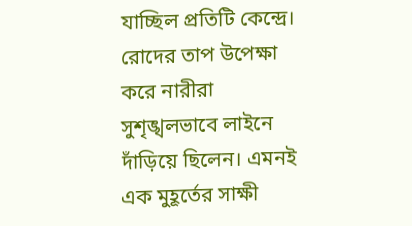যাচ্ছিল প্রতিটি কেন্দ্রে। রোদের তাপ উপেক্ষা করে নারীরা সুশৃঙ্খলভাবে লাইনে দাঁড়িয়ে ছিলেন। এমনই এক মুহূর্তের সাক্ষী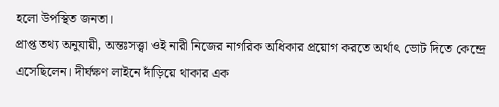হলো উপস্থিত জনতা।
প্রাপ্ত তথ্য অনুযায়ী, অন্তঃসত্ত্বা ওই নারী নিজের নাগরিক অধিকার প্রয়োগ করতে অর্থাৎ ভোট দিতে কেন্দ্রে এসেছিলেন। দীর্ঘক্ষণ লাইনে দাঁড়িয়ে থাকার এক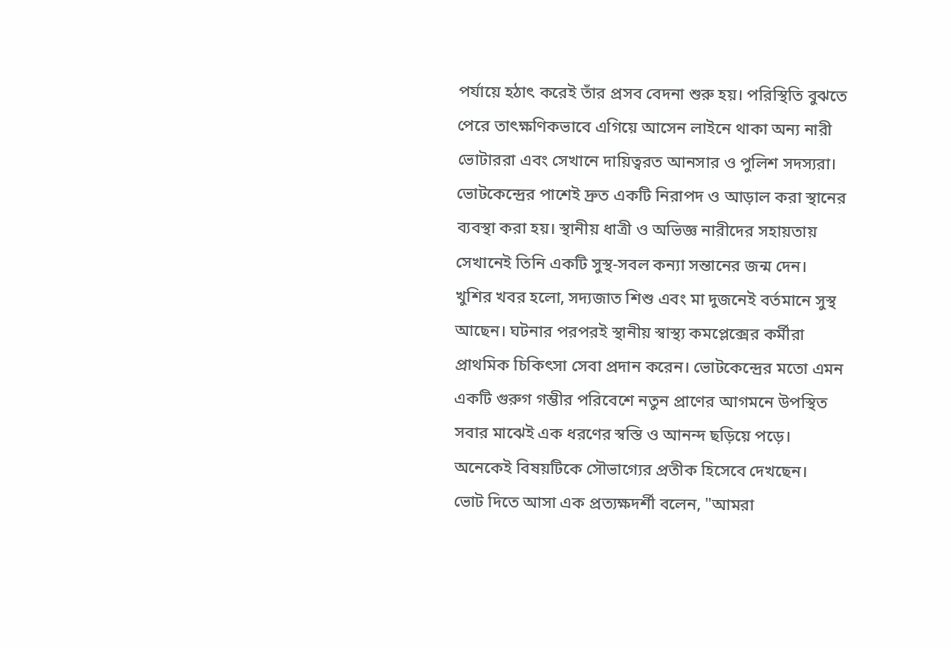পর্যায়ে হঠাৎ করেই তাঁর প্রসব বেদনা শুরু হয়। পরিস্থিতি বুঝতে পেরে তাৎক্ষণিকভাবে এগিয়ে আসেন লাইনে থাকা অন্য নারী ভোটাররা এবং সেখানে দায়িত্বরত আনসার ও পুলিশ সদস্যরা।
ভোটকেন্দ্রের পাশেই দ্রুত একটি নিরাপদ ও আড়াল করা স্থানের ব্যবস্থা করা হয়। স্থানীয় ধাত্রী ও অভিজ্ঞ নারীদের সহায়তায় সেখানেই তিনি একটি সুস্থ-সবল কন্যা সন্তানের জন্ম দেন।
খুশির খবর হলো, সদ্যজাত শিশু এবং মা দুজনেই বর্তমানে সুস্থ আছেন। ঘটনার পরপরই স্থানীয় স্বাস্থ্য কমপ্লেক্সের কর্মীরা প্রাথমিক চিকিৎসা সেবা প্রদান করেন। ভোটকেন্দ্রের মতো এমন একটি গুরুগ গম্ভীর পরিবেশে নতুন প্রাণের আগমনে উপস্থিত সবার মাঝেই এক ধরণের স্বস্তি ও আনন্দ ছড়িয়ে পড়ে। অনেকেই বিষয়টিকে সৌভাগ্যের প্রতীক হিসেবে দেখছেন।
ভোট দিতে আসা এক প্রত্যক্ষদর্শী বলেন, "আমরা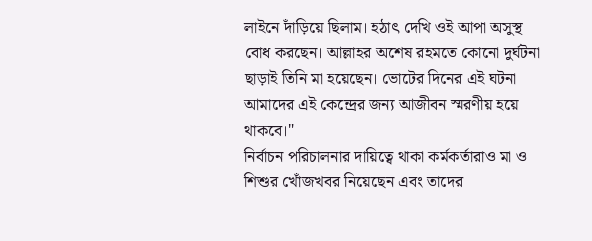লাইনে দাঁড়িয়ে ছিলাম। হঠাৎ দেখি ওই আপা অসুস্থ বোধ করছেন। আল্লাহর অশেষ রহমতে কোনো দুর্ঘটনা ছাড়াই তিনি মা হয়েছেন। ভোটের দিনের এই ঘটনা আমাদের এই কেন্দ্রের জন্য আজীবন স্মরণীয় হয়ে থাকবে।"
নির্বাচন পরিচালনার দায়িত্বে থাকা কর্মকর্তারাও মা ও শিশুর খোঁজখবর নিয়েছেন এবং তাদের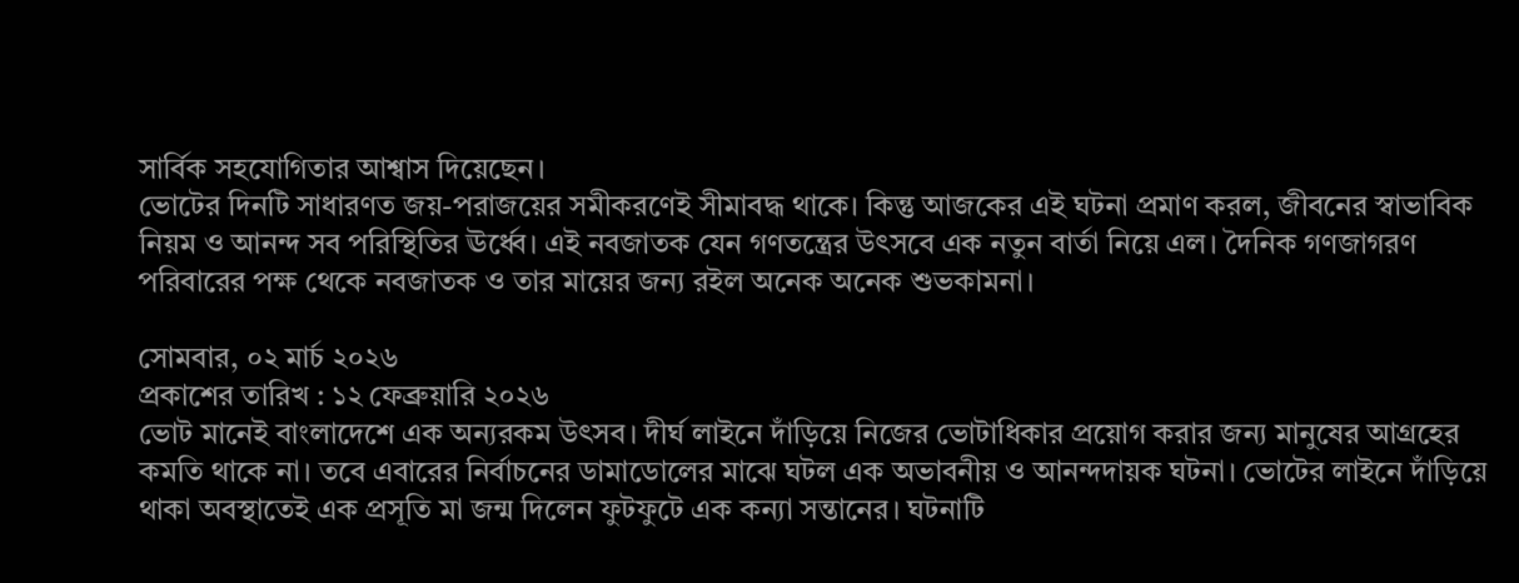সার্বিক সহযোগিতার আশ্বাস দিয়েছেন।
ভোটের দিনটি সাধারণত জয়-পরাজয়ের সমীকরণেই সীমাবদ্ধ থাকে। কিন্তু আজকের এই ঘটনা প্রমাণ করল, জীবনের স্বাভাবিক নিয়ম ও আনন্দ সব পরিস্থিতির ঊর্ধ্বে। এই নবজাতক যেন গণতন্ত্রের উৎসবে এক নতুন বার্তা নিয়ে এল। দৈনিক গণজাগরণ পরিবারের পক্ষ থেকে নবজাতক ও তার মায়ের জন্য রইল অনেক অনেক শুভকামনা।

সোমবার, ০২ মার্চ ২০২৬
প্রকাশের তারিখ : ১২ ফেব্রুয়ারি ২০২৬
ভোট মানেই বাংলাদেশে এক অন্যরকম উৎসব। দীর্ঘ লাইনে দাঁড়িয়ে নিজের ভোটাধিকার প্রয়োগ করার জন্য মানুষের আগ্রহের কমতি থাকে না। তবে এবারের নির্বাচনের ডামাডোলের মাঝে ঘটল এক অভাবনীয় ও আনন্দদায়ক ঘটনা। ভোটের লাইনে দাঁড়িয়ে থাকা অবস্থাতেই এক প্রসূতি মা জন্ম দিলেন ফুটফুটে এক কন্যা সন্তানের। ঘটনাটি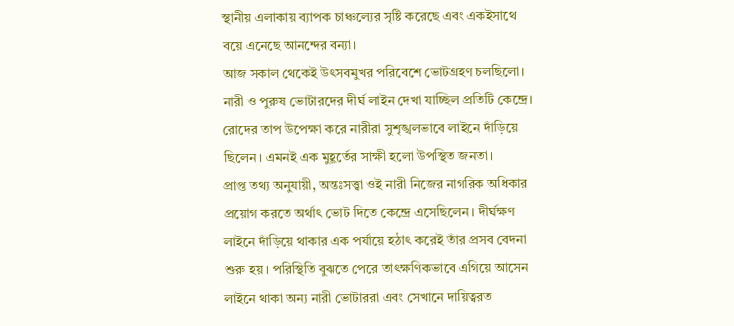স্থানীয় এলাকায় ব্যাপক চাঞ্চল্যের সৃষ্টি করেছে এবং একইসাথে বয়ে এনেছে আনন্দের বন্যা।
আজ সকাল থেকেই উৎসবমুখর পরিবেশে ভোটগ্রহণ চলছিলো। নারী ও পুরুষ ভোটারদের দীর্ঘ লাইন দেখা যাচ্ছিল প্রতিটি কেন্দ্রে। রোদের তাপ উপেক্ষা করে নারীরা সুশৃঙ্খলভাবে লাইনে দাঁড়িয়ে ছিলেন। এমনই এক মুহূর্তের সাক্ষী হলো উপস্থিত জনতা।
প্রাপ্ত তথ্য অনুযায়ী, অন্তঃসত্ত্বা ওই নারী নিজের নাগরিক অধিকার প্রয়োগ করতে অর্থাৎ ভোট দিতে কেন্দ্রে এসেছিলেন। দীর্ঘক্ষণ লাইনে দাঁড়িয়ে থাকার এক পর্যায়ে হঠাৎ করেই তাঁর প্রসব বেদনা শুরু হয়। পরিস্থিতি বুঝতে পেরে তাৎক্ষণিকভাবে এগিয়ে আসেন লাইনে থাকা অন্য নারী ভোটাররা এবং সেখানে দায়িত্বরত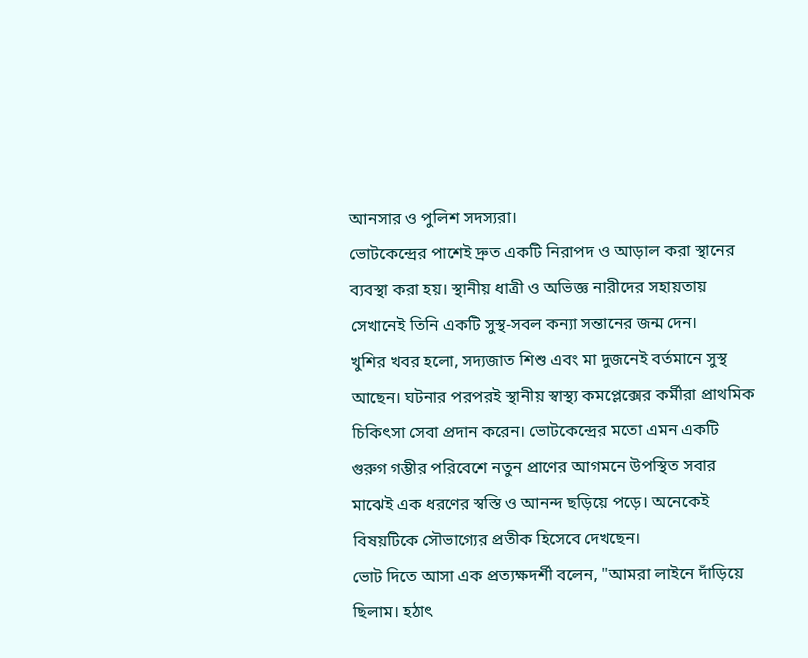আনসার ও পুলিশ সদস্যরা।
ভোটকেন্দ্রের পাশেই দ্রুত একটি নিরাপদ ও আড়াল করা স্থানের ব্যবস্থা করা হয়। স্থানীয় ধাত্রী ও অভিজ্ঞ নারীদের সহায়তায় সেখানেই তিনি একটি সুস্থ-সবল কন্যা সন্তানের জন্ম দেন।
খুশির খবর হলো, সদ্যজাত শিশু এবং মা দুজনেই বর্তমানে সুস্থ আছেন। ঘটনার পরপরই স্থানীয় স্বাস্থ্য কমপ্লেক্সের কর্মীরা প্রাথমিক চিকিৎসা সেবা প্রদান করেন। ভোটকেন্দ্রের মতো এমন একটি গুরুগ গম্ভীর পরিবেশে নতুন প্রাণের আগমনে উপস্থিত সবার মাঝেই এক ধরণের স্বস্তি ও আনন্দ ছড়িয়ে পড়ে। অনেকেই বিষয়টিকে সৌভাগ্যের প্রতীক হিসেবে দেখছেন।
ভোট দিতে আসা এক প্রত্যক্ষদর্শী বলেন, "আমরা লাইনে দাঁড়িয়ে ছিলাম। হঠাৎ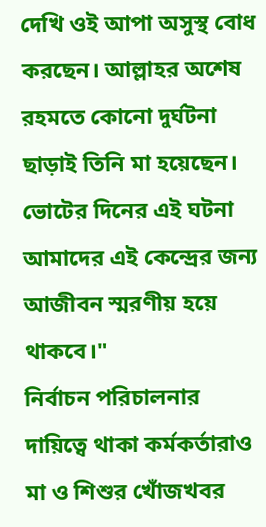দেখি ওই আপা অসুস্থ বোধ করছেন। আল্লাহর অশেষ রহমতে কোনো দুর্ঘটনা ছাড়াই তিনি মা হয়েছেন। ভোটের দিনের এই ঘটনা আমাদের এই কেন্দ্রের জন্য আজীবন স্মরণীয় হয়ে থাকবে।"
নির্বাচন পরিচালনার দায়িত্বে থাকা কর্মকর্তারাও মা ও শিশুর খোঁজখবর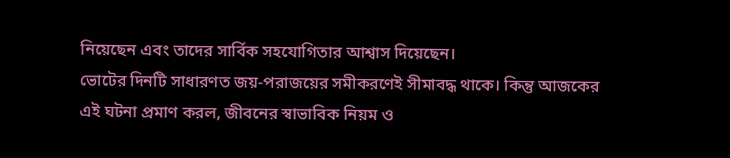নিয়েছেন এবং তাদের সার্বিক সহযোগিতার আশ্বাস দিয়েছেন।
ভোটের দিনটি সাধারণত জয়-পরাজয়ের সমীকরণেই সীমাবদ্ধ থাকে। কিন্তু আজকের এই ঘটনা প্রমাণ করল, জীবনের স্বাভাবিক নিয়ম ও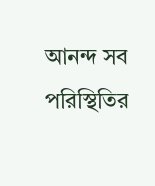আনন্দ সব পরিস্থিতির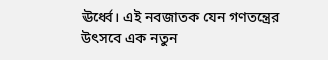ঊর্ধ্বে। এই নবজাতক যেন গণতন্ত্রের উৎসবে এক নতুন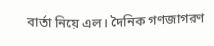বার্তা নিয়ে এল। দৈনিক গণজাগরণ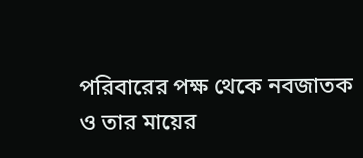পরিবারের পক্ষ থেকে নবজাতক ও তার মায়ের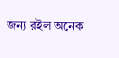জন্য রইল অনেক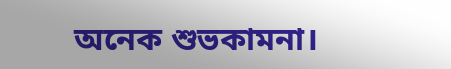অনেক শুভকামনা।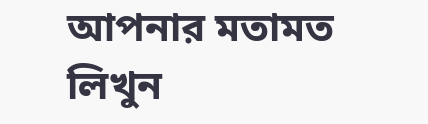আপনার মতামত লিখুন